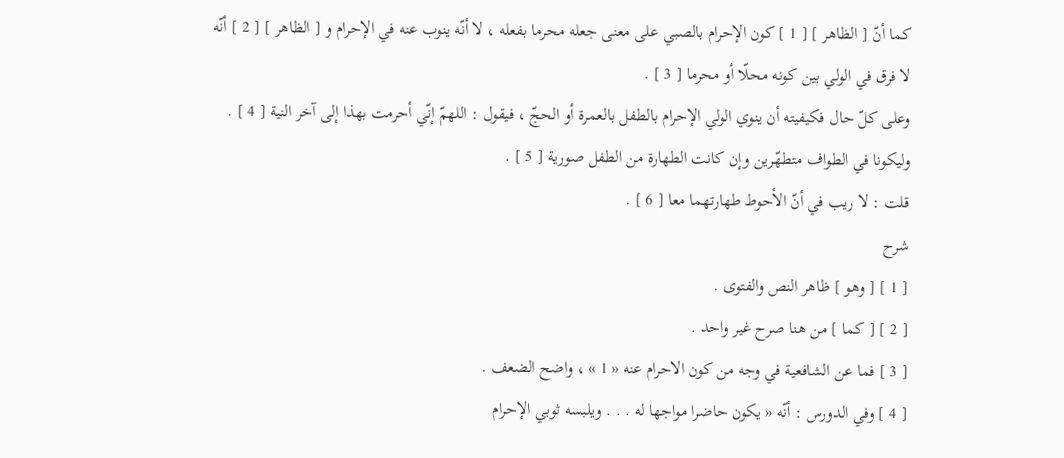كما أنّ [ الظاهر ] [ 1 ] كون الإحرام بالصبي على معنى جعله محرما بفعله ، لا أنّه ينوب عنه في الإحرام و [ الظاهر ] [ 2 ] أنّه لا فرق في الولي بين كونه محلّا أو محرما [ 3 ] .
وعلى كلّ حال فكيفيته أن ينوي الولي الإحرام بالطفل بالعمرة أو الحجّ ، فيقول : اللهمّ إنّي أحرمت بهذا إلى آخر النية [ 4 ] .
وليكونا في الطواف متطهّرين وإن كانت الطهارة من الطفل صورية [ 5 ] .
قلت : لا ريب في أنّ الأحوط طهارتهما معا [ 6 ] .
شرح
[ 1 ] [ وهو ] ظاهر النص والفتوى .
[ 2 ] [ كما ] من هنا صرح غير واحد .
[ 3 ] فما عن الشافعية في وجه من كون الاحرام عنه « 1 » ، واضح الضعف .
[ 4 ] وفي الدورس : أنّه « يكون حاضرا مواجها له . . . ويلبسه ثوبي الإحرام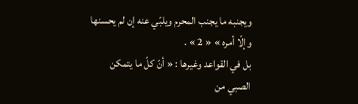ويجنبه ما يجنب المحرم ويلبّي عنه إن لم يحسنها وإلّا أمره » « 2 » .
بل في القواعد وغيرها : « أنّ كلّ ما يتمكن الصبي من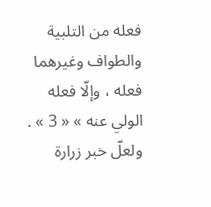فعله من التلبية والطواف وغيرهما فعله ، وإلّا فعله الولي عنه » « 3 » .
ولعلّ خبر زرارة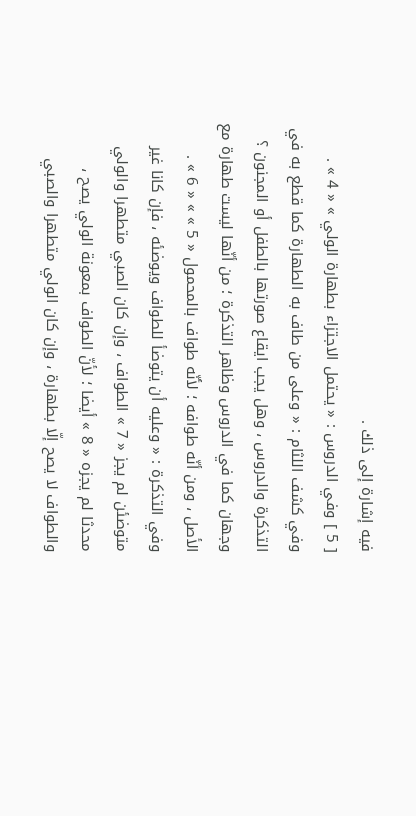فيه إشارة إلى ذلك .
[ 5 ] وفي الدروس : « يحتمل الاجتزاء بطهارة الولي » « 4 » .
وفي كشف اللثام : « وعلى من طاف به الطهارة كما قطع به في التذكرة والدروس ، وهل يجب ايقاع صورتها بالطفل أو المجنون ؟ وجهان كما في الدروس وظاهر التذكرة ؛ من أنّها ليست طهارة مع الأصل ، ومن أنّه طوافه ؛ لأنّه طواف بالمحمول « 5 » » « 6 » .
وفي التذكرة : « وعليه أن يتوضأ للطواف ويوضئه ، فإن كانا غير متوضئن لم يجز « 7 » الطواف ، وإن كان الصبي متطهرا والولي محدثا لم يجزه « 8 » أيضا ؛ لأنّ الطواف بمعونة الولي يصح ، والطواف لا يصح إلّا بطهارة ، وإن كان الولي متطهرا والصبي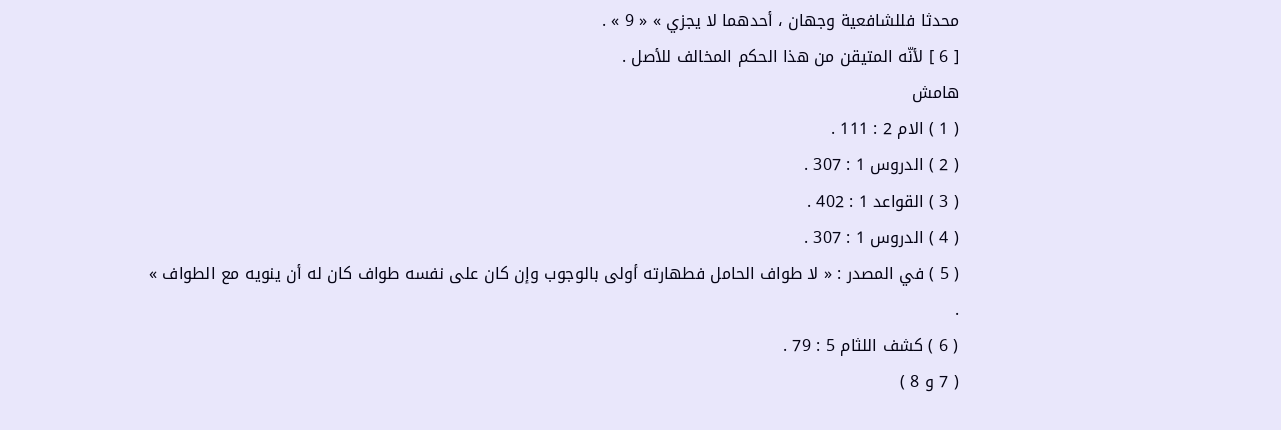محدثا فللشافعية وجهان ، أحدهما لا يجزي » « 9 » .
[ 6 ] لأنّه المتيقن من هذا الحكم المخالف للأصل .
هامش
( 1 ) الام 2 : 111 .
( 2 ) الدروس 1 : 307 .
( 3 ) القواعد 1 : 402 .
( 4 ) الدروس 1 : 307 .
( 5 ) في المصدر : « لا طواف الحامل فطهارته أولى بالوجوب وإن كان على نفسه طواف كان له أن ينويه مع الطواف » .
( 6 ) كشف اللثام 5 : 79 .
( 7 و 8 )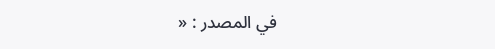في المصدر : «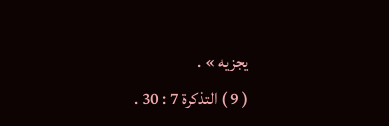يجزيه » .
( 9 ) التذكرة 7 : 30 .